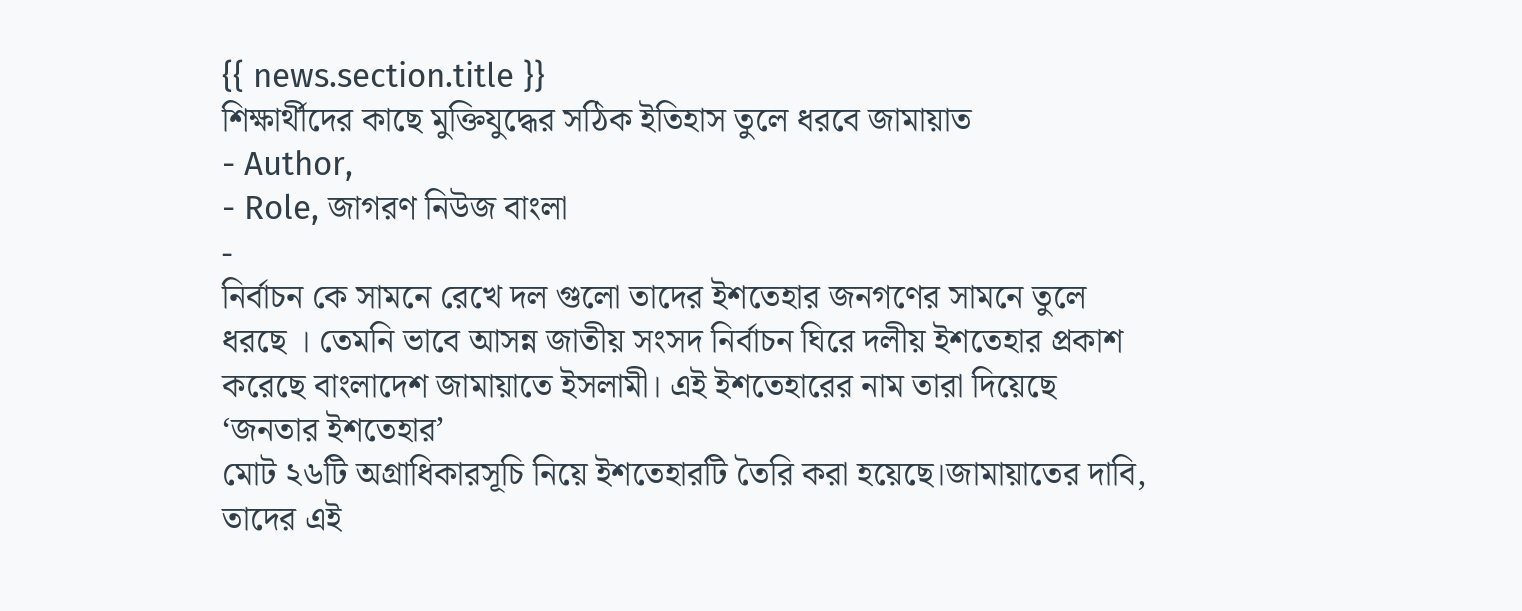{{ news.section.title }}
শিক্ষার্থীদের কাছে মুক্তিযুদ্ধের সঠিক ইতিহাস তুলে ধরবে জামায়াত
- Author,
- Role, জাগরণ নিউজ বাংলা
-
নির্বাচন কে সামনে রেখে দল গুলো তাদের ইশতেহার জনগণের সামনে তুলে ধরছে । তেমনি ভাবে আসন্ন জাতীয় সংসদ নির্বাচন ঘিরে দলীয় ইশতেহার প্রকাশ করেছে বাংলাদেশ জামায়াতে ইসলামী। এই ইশতেহারের নাম তারা দিয়েছে ‘জনতার ইশতেহার’
মোট ২৬টি অগ্রাধিকারসূচি নিয়ে ইশতেহারটি তৈরি করা হয়েছে।জামায়াতের দাবি, তাদের এই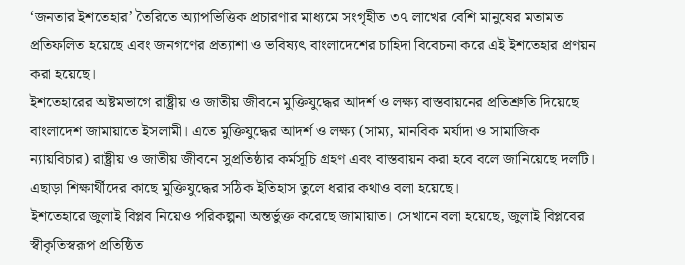‘জনতার ইশতেহার’ তৈরিতে অ্যাপভিত্তিক প্রচারণার মাধ্যমে সংগৃহীত ৩৭ লাখের বেশি মানুষের মতামত প্রতিফলিত হয়েছে এবং জনগণের প্রত্যাশা ও ভবিষ্যৎ বাংলাদেশের চাহিদা বিবেচনা করে এই ইশতেহার প্রণয়ন করা হয়েছে।
ইশতেহারের অষ্টমভাগে রাষ্ট্রীয় ও জাতীয় জীবনে মুক্তিযুদ্ধের আদর্শ ও লক্ষ্য বাস্তবায়নের প্রতিশ্রুতি দিয়েছে বাংলাদেশ জামায়াতে ইসলামী। এতে মুক্তিযুদ্ধের আদর্শ ও লক্ষ্য (সাম্য, মানবিক মর্যাদা ও সামাজিক ন্যায়বিচার) রাষ্ট্রীয় ও জাতীয় জীবনে সুপ্রতিষ্ঠার কর্মসূচি গ্রহণ এবং বাস্তবায়ন করা হবে বলে জানিয়েছে দলটি। এছাড়া শিক্ষার্থীদের কাছে মুক্তিযুদ্ধের সঠিক ইতিহাস তুলে ধরার কথাও বলা হয়েছে।
ইশতেহারে জুলাই বিপ্লব নিয়েও পরিকল্পনা অন্তর্ভুক্ত করেছে জামায়াত। সেখানে বলা হয়েছে, জুলাই বিপ্লবের স্বীকৃতিস্বরূপ প্রতিষ্ঠিত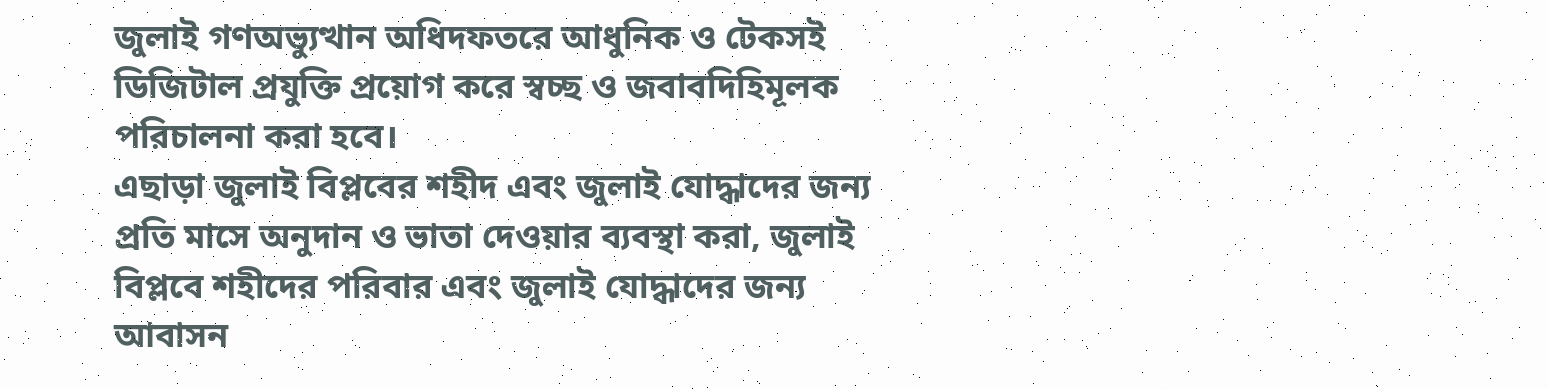জুলাই গণঅভ্যুত্থান অধিদফতরে আধুনিক ও টেকসই ডিজিটাল প্রযুক্তি প্রয়োগ করে স্বচ্ছ ও জবাবদিহিমূলক পরিচালনা করা হবে।
এছাড়া জুলাই বিপ্লবের শহীদ এবং জুলাই যোদ্ধাদের জন্য প্রতি মাসে অনুদান ও ভাতা দেওয়ার ব্যবস্থা করা, জুলাই বিপ্লবে শহীদের পরিবার এবং জুলাই যোদ্ধাদের জন্য আবাসন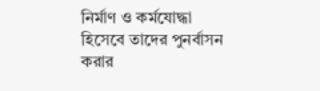নির্মাণ ও কর্মযোদ্ধা হিসেবে তাদের পুনর্বাসন করার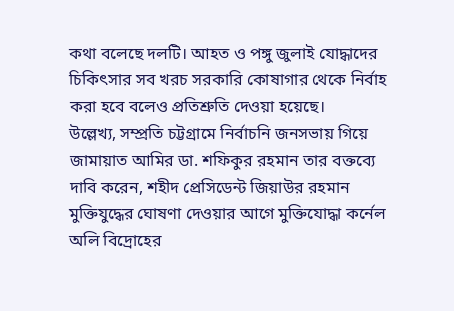কথা বলেছে দলটি। আহত ও পঙ্গু জুলাই যোদ্ধাদের চিকিৎসার সব খরচ সরকারি কোষাগার থেকে নির্বাহ করা হবে বলেও প্রতিশ্রুতি দেওয়া হয়েছে।
উল্লেখ্য, সম্প্রতি চট্টগ্রামে নির্বাচনি জনসভায় গিয়ে জামায়াত আমির ডা. শফিকুর রহমান তার বক্তব্যে দাবি করেন, শহীদ প্রেসিডেন্ট জিয়াউর রহমান মুক্তিযুদ্ধের ঘোষণা দেওয়ার আগে মুক্তিযোদ্ধা কর্নেল অলি বিদ্রোহের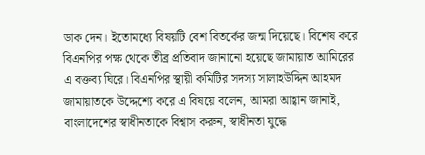ডাক দেন। ইতোমধ্যে বিষয়টি বেশ বিতর্কের জন্ম দিয়েছে। বিশেষ করে বিএনপির পক্ষ থেকে তীব্র প্রতিবাদ জানানো হয়েছে জামায়াত আমিরের এ বক্তব্য ঘিরে। বিএনপির স্থায়ী কমিটির সদস্য সালাহউদ্দিন আহমদ
জামায়াতকে উদ্দেশ্যে করে এ বিষয়ে বলেন, আমরা আহ্বান জানাই, বাংলাদেশের স্বাধীনতাকে বিশ্বাস করুন, স্বাধীনতা যুদ্ধে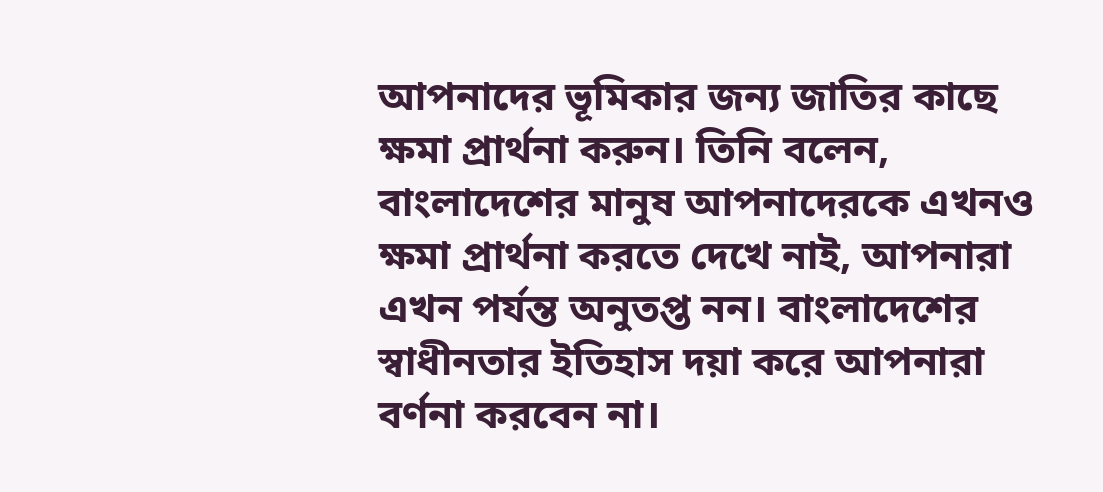আপনাদের ভূমিকার জন্য জাতির কাছে ক্ষমা প্রার্থনা করুন। তিনি বলেন, বাংলাদেশের মানুষ আপনাদেরকে এখনও ক্ষমা প্রার্থনা করতে দেখে নাই, আপনারা এখন পর্যন্ত অনুতপ্ত নন। বাংলাদেশের স্বাধীনতার ইতিহাস দয়া করে আপনারা বর্ণনা করবেন না।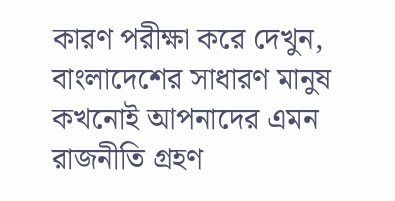কারণ পরীক্ষা করে দেখুন, বাংলাদেশের সাধারণ মানুষ কখনোই আপনাদের এমন রাজনীতি গ্রহণ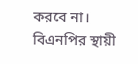করবে না।
বিএনপির স্থায়ী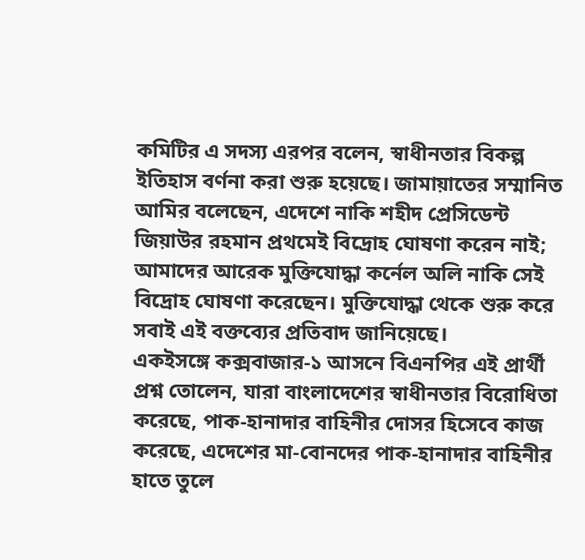কমিটির এ সদস্য এরপর বলেন, স্বাধীনতার বিকল্প ইতিহাস বর্ণনা করা শুরু হয়েছে। জামায়াতের সম্মানিত আমির বলেছেন, এদেশে নাকি শহীদ প্রেসিডেন্ট জিয়াউর রহমান প্রথমেই বিদ্রোহ ঘোষণা করেন নাই; আমাদের আরেক মুক্তিযোদ্ধা কর্নেল অলি নাকি সেই বিদ্রোহ ঘোষণা করেছেন। মুক্তিযোদ্ধা থেকে শুরু করে সবাই এই বক্তব্যের প্রতিবাদ জানিয়েছে।
একইসঙ্গে কক্সবাজার-১ আসনে বিএনপির এই প্রার্থী প্রশ্ন তোলেন, যারা বাংলাদেশের স্বাধীনতার বিরোধিতা করেছে, পাক-হানাদার বাহিনীর দোসর হিসেবে কাজ করেছে, এদেশের মা-বোনদের পাক-হানাদার বাহিনীর হাতে তুলে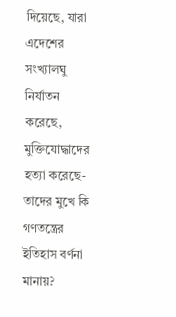দিয়েছে, যারা এদেশের সংখ্যালঘু নির্যাতন করেছে, মুক্তিযোদ্ধাদের হত্যা করেছে- তাদের মুখে কি গণতন্ত্রের ইতিহাস বর্ণনা মানায়?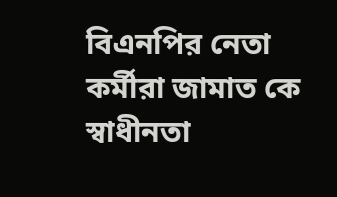বিএনপির নেতা কর্মীরা জামাত কে স্বাধীনতা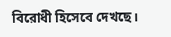বিরোধী হিসেবে দেখছে।